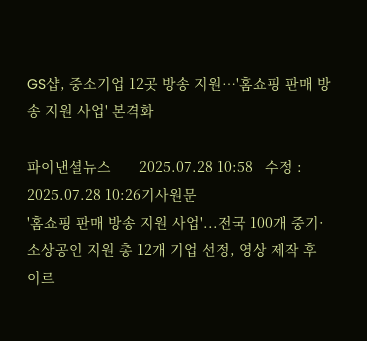GS샵, 중소기업 12곳 방송 지원…'홈쇼핑 판매 방송 지원 사업' 본격화

파이낸셜뉴스       2025.07.28 10:58   수정 : 2025.07.28 10:26기사원문
'홈쇼핑 판매 방송 지원 사업'...전국 100개 중기·소상공인 지원 총 12개 기업 선정, 영상 제작 후 이르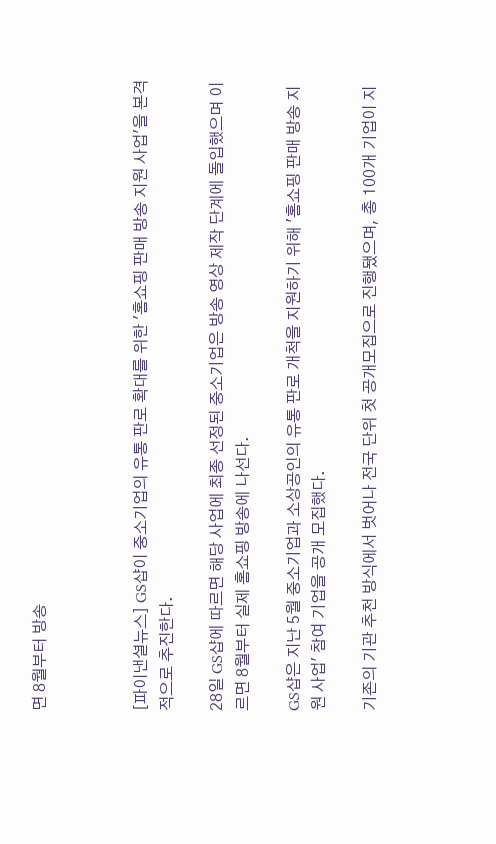면 8월부터 방송



[파이낸셜뉴스] GS샵이 중소기업의 유통 판로 확대를 위한 '홈쇼핑 판매 방송 지원 사업'을 본격적으로 추진한다.

28일 GS샵에 따르면 해당 사업에 최종 선정된 중소기업은 방송 영상 제작 단계에 돌입했으며 이르면 8월부터 실제 홈쇼핑 방송에 나선다.

GS샵은 지난 5월 중소기업과 소상공인의 유통 판로 개척을 지원하기 위해 '홈쇼핑 판매 방송 지원 사업' 참여 기업을 공개 모집했다.

기존의 기관 추천 방식에서 벗어나 전국 단위 첫 공개모집으로 진행됐으며, 총 100개 기업이 지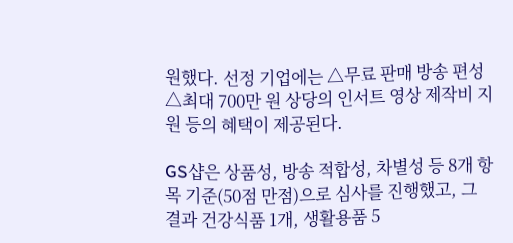원했다. 선정 기업에는 △무료 판매 방송 편성 △최대 700만 원 상당의 인서트 영상 제작비 지원 등의 혜택이 제공된다.

GS샵은 상품성, 방송 적합성, 차별성 등 8개 항목 기준(50점 만점)으로 심사를 진행했고, 그 결과 건강식품 1개, 생활용품 5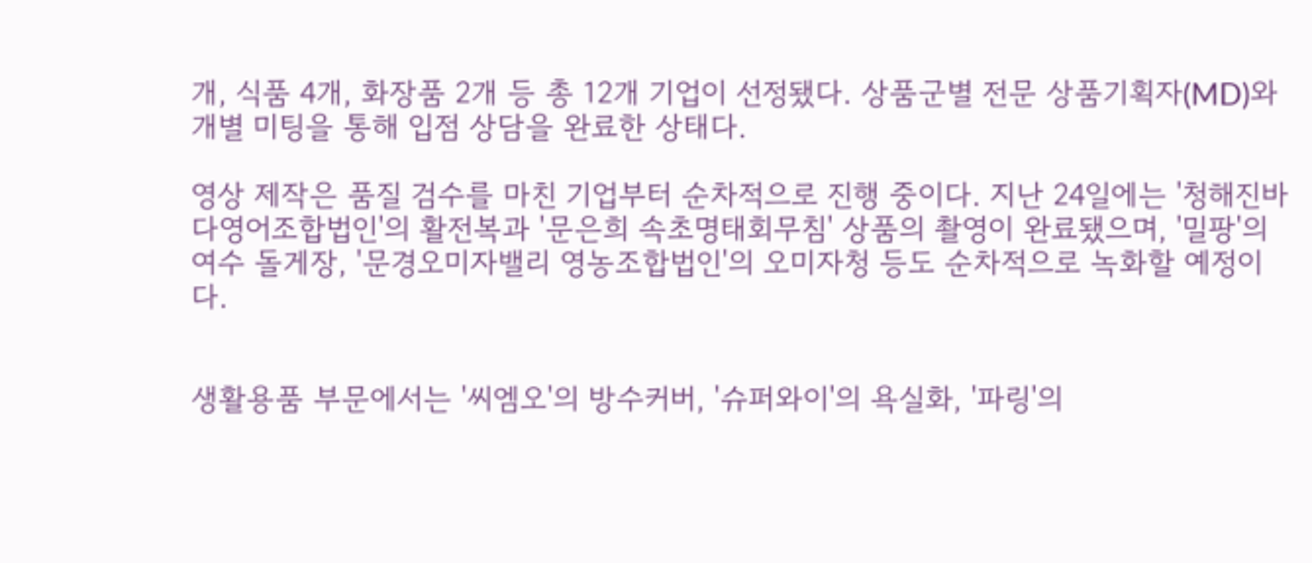개, 식품 4개, 화장품 2개 등 총 12개 기업이 선정됐다. 상품군별 전문 상품기획자(MD)와 개별 미팅을 통해 입점 상담을 완료한 상태다.

영상 제작은 품질 검수를 마친 기업부터 순차적으로 진행 중이다. 지난 24일에는 '청해진바다영어조합법인'의 활전복과 '문은희 속초명태회무침' 상품의 촬영이 완료됐으며, '밀팡'의 여수 돌게장, '문경오미자밸리 영농조합법인'의 오미자청 등도 순차적으로 녹화할 예정이다.


생활용품 부문에서는 '씨엠오'의 방수커버, '슈퍼와이'의 욕실화, '파링'의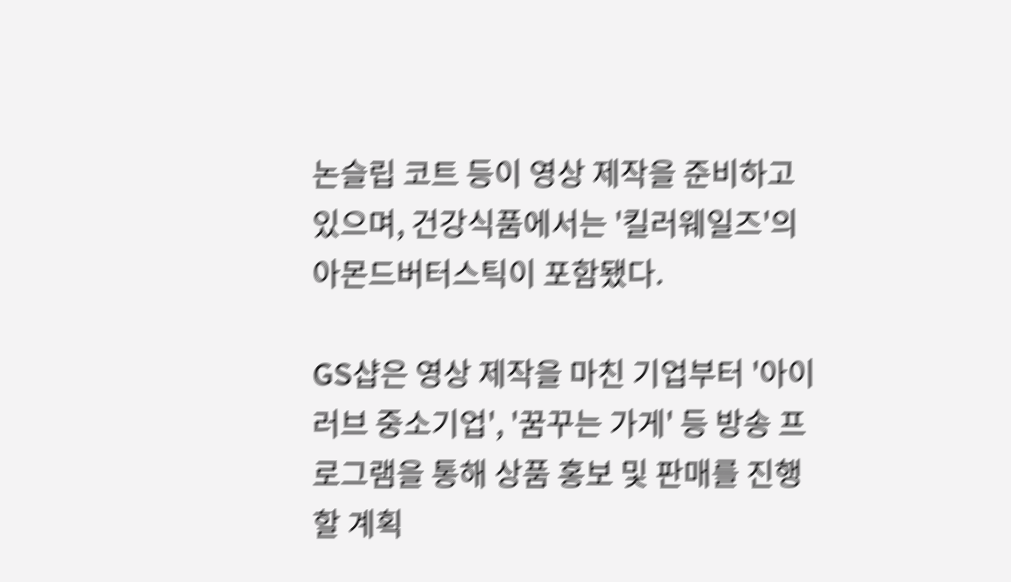논슬립 코트 등이 영상 제작을 준비하고 있으며, 건강식품에서는 '킬러웨일즈'의 아몬드버터스틱이 포함됐다.

GS샵은 영상 제작을 마친 기업부터 '아이 러브 중소기업', '꿈꾸는 가게' 등 방송 프로그램을 통해 상품 홍보 및 판매를 진행할 계획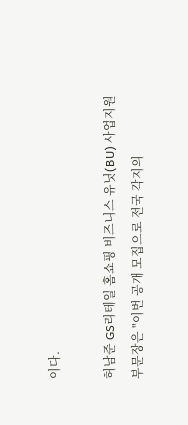이다.

허남준 GS리테일 홈쇼핑 비즈니스 유닛(BU) 사업지원부문장은 "이번 공개 모집으로 전국 각지의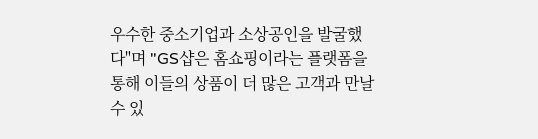우수한 중소기업과 소상공인을 발굴했다"며 "GS샵은 홈쇼핑이라는 플랫폼을 통해 이들의 상품이 더 많은 고객과 만날 수 있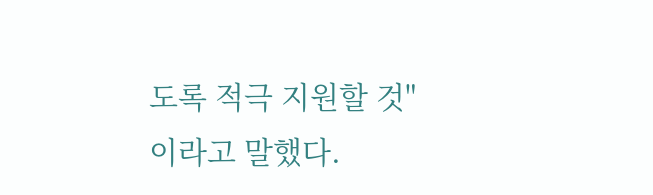도록 적극 지원할 것"이라고 말했다.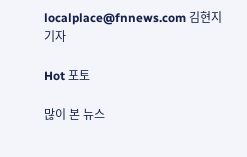localplace@fnnews.com 김현지 기자

Hot 포토

많이 본 뉴스